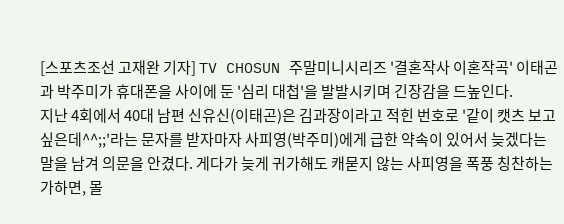[스포츠조선 고재완 기자] TV CHOSUN 주말미니시리즈 '결혼작사 이혼작곡' 이태곤과 박주미가 휴대폰을 사이에 둔 '심리 대첩'을 발발시키며 긴장감을 드높인다.
지난 4회에서 40대 남편 신유신(이태곤)은 김과장이라고 적힌 번호로 '같이 캣츠 보고 싶은데^^;;'라는 문자를 받자마자 사피영(박주미)에게 급한 약속이 있어서 늦겠다는 말을 남겨 의문을 안겼다. 게다가 늦게 귀가해도 캐묻지 않는 사피영을 폭풍 칭찬하는 가하면, 몰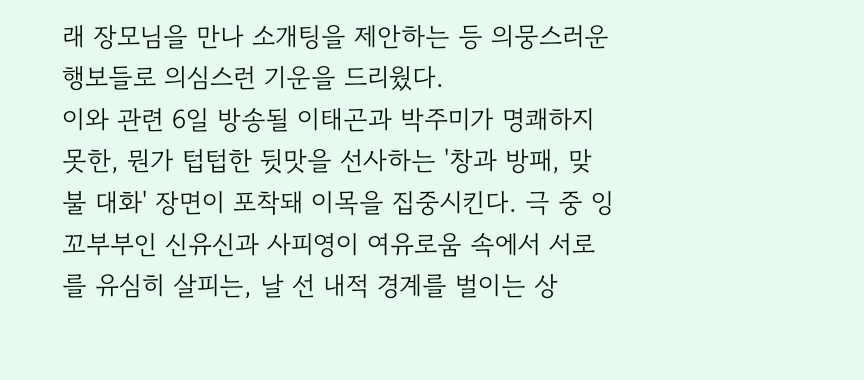래 장모님을 만나 소개팅을 제안하는 등 의뭉스러운 행보들로 의심스런 기운을 드리웠다.
이와 관련 6일 방송될 이태곤과 박주미가 명쾌하지 못한, 뭔가 텁텁한 뒷맛을 선사하는 '창과 방패, 맞불 대화' 장면이 포착돼 이목을 집중시킨다. 극 중 잉꼬부부인 신유신과 사피영이 여유로움 속에서 서로를 유심히 살피는, 날 선 내적 경계를 벌이는 상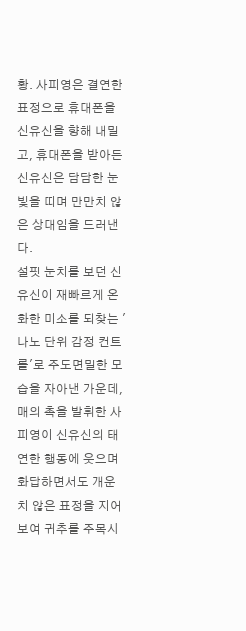황. 사피영은 결연한 표정으로 휴대폰을 신유신을 향해 내밀고, 휴대폰을 받아든 신유신은 담담한 눈빛을 띠며 만만치 않은 상대임을 드러낸다.
설핏 눈치를 보던 신유신이 재빠르게 온화한 미소를 되찾는 '나노 단위 감정 컨트롤'로 주도면밀한 모습을 자아낸 가운데, 매의 촉을 발휘한 사피영이 신유신의 태연한 행동에 웃으며 화답하면서도 개운치 않은 표정을 지어 보여 귀추를 주목시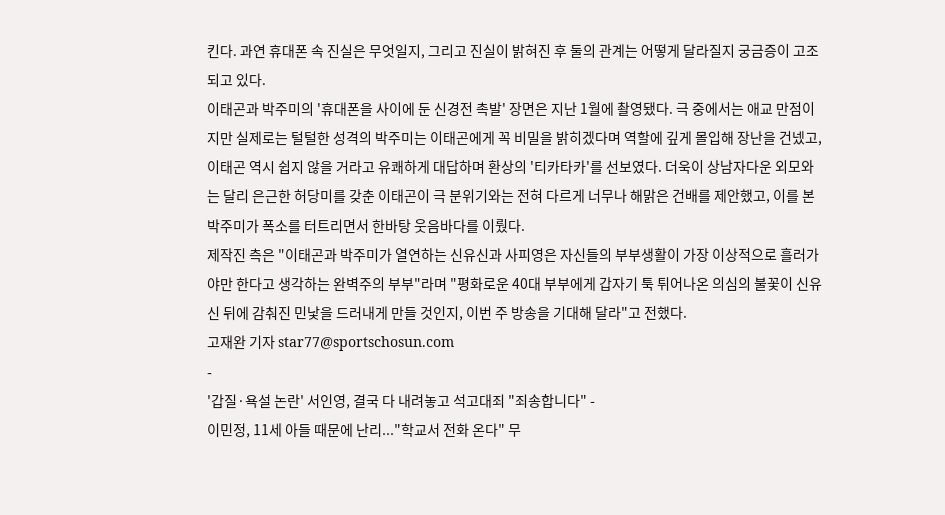킨다. 과연 휴대폰 속 진실은 무엇일지, 그리고 진실이 밝혀진 후 둘의 관계는 어떻게 달라질지 궁금증이 고조되고 있다.
이태곤과 박주미의 '휴대폰을 사이에 둔 신경전 촉발' 장면은 지난 1월에 촬영됐다. 극 중에서는 애교 만점이지만 실제로는 털털한 성격의 박주미는 이태곤에게 꼭 비밀을 밝히겠다며 역할에 깊게 몰입해 장난을 건넸고, 이태곤 역시 쉽지 않을 거라고 유쾌하게 대답하며 환상의 '티카타카'를 선보였다. 더욱이 상남자다운 외모와는 달리 은근한 허당미를 갖춘 이태곤이 극 분위기와는 전혀 다르게 너무나 해맑은 건배를 제안했고, 이를 본 박주미가 폭소를 터트리면서 한바탕 웃음바다를 이뤘다.
제작진 측은 "이태곤과 박주미가 열연하는 신유신과 사피영은 자신들의 부부생활이 가장 이상적으로 흘러가야만 한다고 생각하는 완벽주의 부부"라며 "평화로운 40대 부부에게 갑자기 툭 튀어나온 의심의 불꽃이 신유신 뒤에 감춰진 민낯을 드러내게 만들 것인지, 이번 주 방송을 기대해 달라"고 전했다.
고재완 기자 star77@sportschosun.com
-
'갑질·욕설 논란' 서인영, 결국 다 내려놓고 석고대죄 "죄송합니다" -
이민정, 11세 아들 때문에 난리..."학교서 전화 온다" 무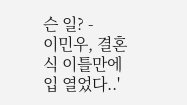슨 일? -
이민우, 결혼식 이틀만에 입 열었다..'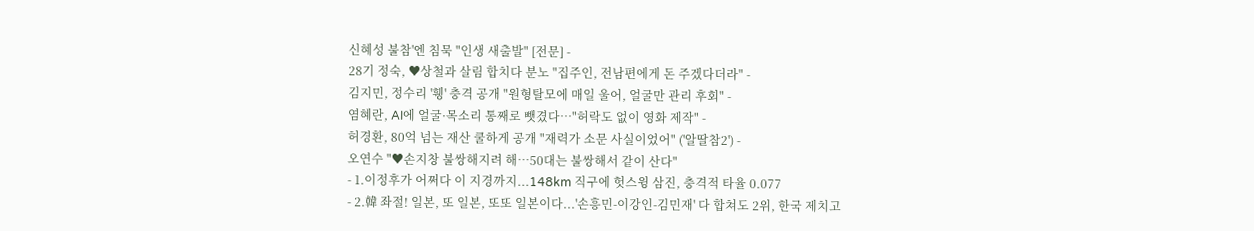신혜성 불참'엔 침묵 "인생 새출발" [전문] -
28기 정숙, ♥상철과 살림 합치다 분노 "집주인, 전남편에게 돈 주겠다더라" -
김지민, 정수리 '휑' 충격 공개 "원형탈모에 매일 울어, 얼굴만 관리 후회" -
염혜란, AI에 얼굴·목소리 통째로 뺏겼다…"허락도 없이 영화 제작" -
허경환, 80억 넘는 재산 쿨하게 공개 "재력가 소문 사실이었어" ('알딸참2') -
오연수 "♥손지창 불쌍해지려 해…50대는 불쌍해서 같이 산다"
- 1.이정후가 어쩌다 이 지경까지...148km 직구에 헛스윙 삼진, 충격적 타율 0.077
- 2.韓 좌절! 일본, 또 일본, 또또 일본이다...'손흥민-이강인-김민재' 다 합쳐도 2위, 한국 제치고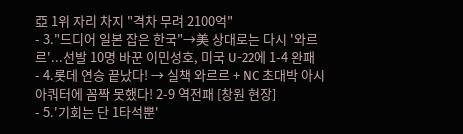亞 1위 자리 차지 "격차 무려 2100억"
- 3."드디어 일본 잡은 한국"→美 상대로는 다시 '와르르'...선발 10명 바꾼 이민성호, 미국 U-22에 1-4 완패
- 4.롯데 연승 끝났다! → 실책 와르르 + NC 초대박 아시아쿼터에 꼼짝 못했다! 2-9 역전패 [창원 현장]
- 5.'기회는 단 1타석뿐'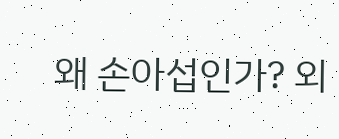왜 손아섭인가? 외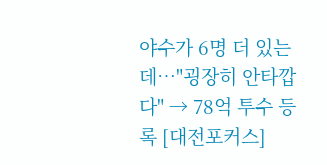야수가 6명 더 있는데…"굉장히 안타깝다" → 78억 투수 등록 [대전포커스]